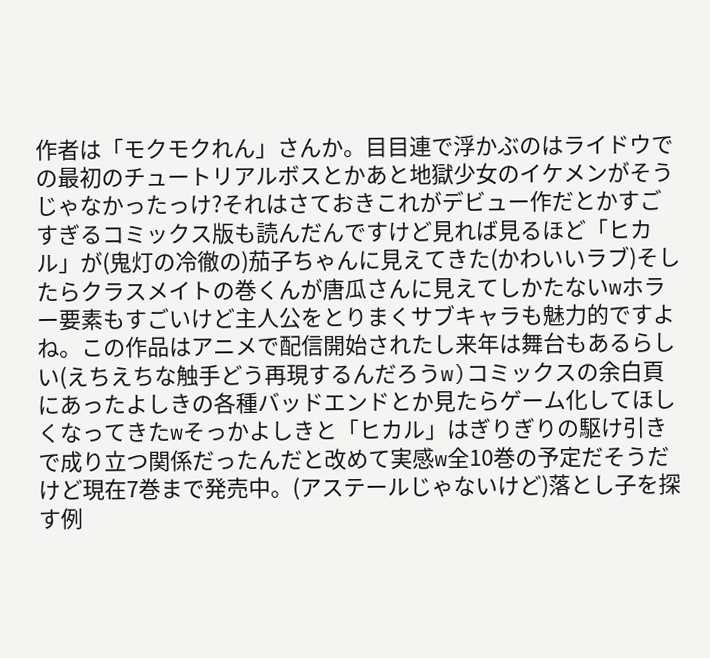作者は「モクモクれん」さんか。目目連で浮かぶのはライドウでの最初のチュートリアルボスとかあと地獄少女のイケメンがそうじゃなかったっけ?それはさておきこれがデビュー作だとかすごすぎるコミックス版も読んだんですけど見れば見るほど「ヒカル」が(鬼灯の冷徹の)茄子ちゃんに見えてきた(かわいいラブ)そしたらクラスメイトの巻くんが唐瓜さんに見えてしかたないwホラー要素もすごいけど主人公をとりまくサブキャラも魅力的ですよね。この作品はアニメで配信開始されたし来年は舞台もあるらしい(えちえちな触手どう再現するんだろうw)コミックスの余白頁にあったよしきの各種バッドエンドとか見たらゲーム化してほしくなってきたwそっかよしきと「ヒカル」はぎりぎりの駆け引きで成り立つ関係だったんだと改めて実感w全10巻の予定だそうだけど現在7巻まで発売中。(アステールじゃないけど)落とし子を探す例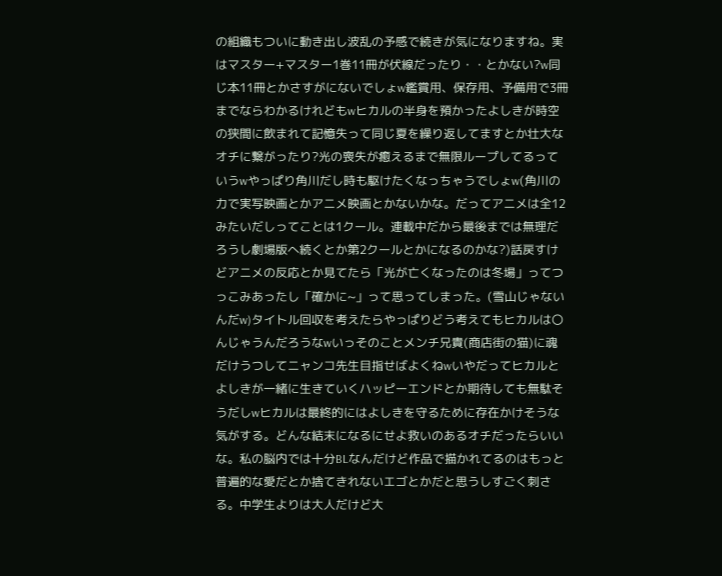の組織もついに動き出し波乱の予感で続きが気になりますね。実はマスター+マスター1巻11冊が伏線だったり・・とかない?w同じ本11冊とかさすがにないでしょw鑑賞用、保存用、予備用で3冊までならわかるけれどもwヒカルの半身を預かったよしきが時空の狭間に飲まれて記憶失って同じ夏を繰り返してますとか壮大なオチに繋がったり?光の喪失が癒えるまで無限ループしてるっていうwやっぱり角川だし時も駆けたくなっちゃうでしょw(角川の力で実写映画とかアニメ映画とかないかな。だってアニメは全12みたいだしってことは1クール。連載中だから最後までは無理だろうし劇場版へ続くとか第2クールとかになるのかな?)話戻すけどアニメの反応とか見てたら「光が亡くなったのは冬場」ってつっこみあったし「確かに~」って思ってしまった。(雪山じゃないんだw)タイトル回収を考えたらやっぱりどう考えてもヒカルは〇んじゃうんだろうなwいっそのことメンチ兄貴(商店街の猫)に魂だけうつしてニャンコ先生目指せばよくねwいやだってヒカルとよしきが一緒に生きていくハッピーエンドとか期待しても無駄そうだしwヒカルは最終的にはよしきを守るために存在かけそうな気がする。どんな結末になるにせよ救いのあるオチだったらいいな。私の脳内では十分BLなんだけど作品で描かれてるのはもっと普遍的な愛だとか捨てきれないエゴとかだと思うしすごく刺さる。中学生よりは大人だけど大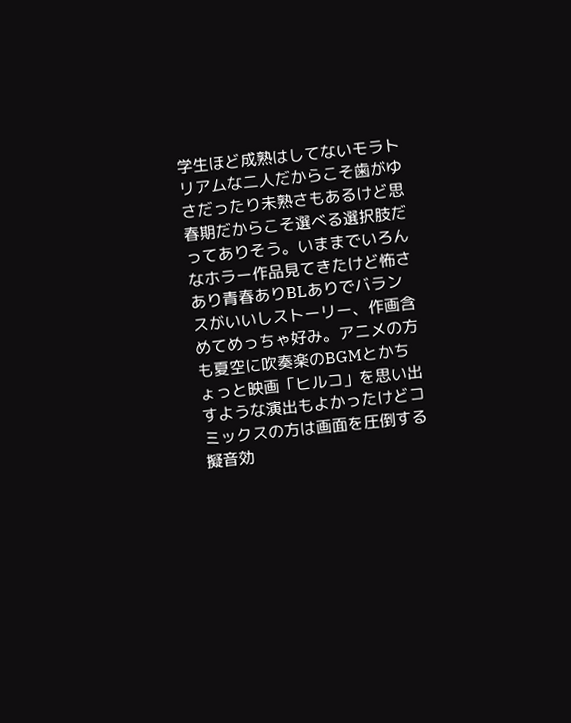学生ほど成熟はしてないモラトリアムな二人だからこそ歯がゆさだったり未熟さもあるけど思春期だからこそ選べる選択肢だってありそう。いままでいろんなホラー作品見てきたけど怖さあり青春ありBLありでバランスがいいしストーリー、作画含めてめっちゃ好み。アニメの方も夏空に吹奏楽のBGMとかちょっと映画「ヒルコ」を思い出すような演出もよかったけどコミックスの方は画面を圧倒する擬音効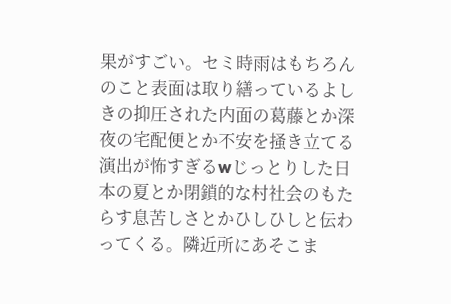果がすごい。セミ時雨はもちろんのこと表面は取り繕っているよしきの抑圧された内面の葛藤とか深夜の宅配便とか不安を掻き立てる演出が怖すぎるwじっとりした日本の夏とか閉鎖的な村社会のもたらす息苦しさとかひしひしと伝わってくる。隣近所にあそこま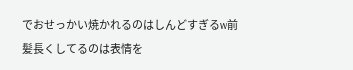でおせっかい焼かれるのはしんどすぎるw前髪長くしてるのは表情を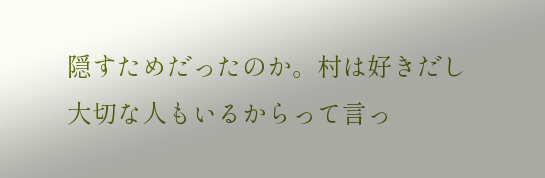隠すためだったのか。村は好きだし大切な人もいるからって言っ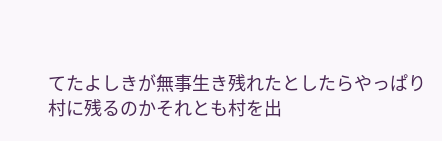てたよしきが無事生き残れたとしたらやっぱり村に残るのかそれとも村を出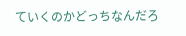ていくのかどっちなんだろ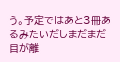う。予定ではあと3冊あるみたいだしまだまだ目が離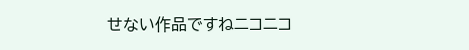せない作品ですねニコニコ